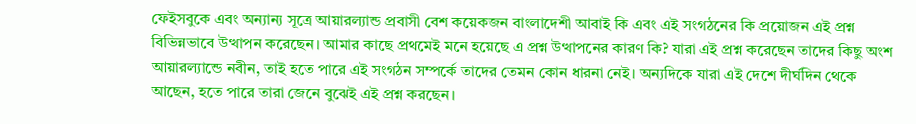ফেইসবুকে এবং অন্যান্য সূত্রে আয়ারল্যান্ড প্রবাসী বেশ কয়েকজন বাংলাদেশী আবাই কি এবং এই সংগঠনের কি প্রয়োজন এই প্রশ্ন বিভিন্নভাবে উত্থাপন করেছেন। আমার কাছে প্রথমেই মনে হয়েছে এ প্রশ্ন উত্থাপনের কারণ কি? যারা এই প্রশ্ন করেছেন তাদের কিছু অংশ আয়ারল্যান্ডে নবীন, তাই হতে পারে এই সংগঠন সম্পর্কে তাদের তেমন কোন ধারনা নেই। অন্যদিকে যারা এই দেশে দীর্ঘদিন থেকে আছেন, হতে পারে তারা জেনে বুঝেই এই প্রশ্ন করছেন।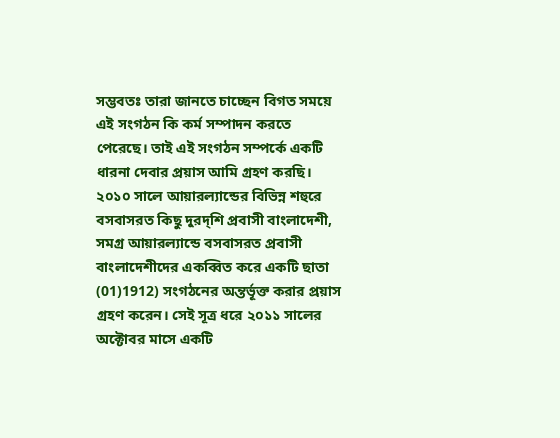সম্ভবতঃ তারা জানতে চাচ্ছেন বিগত সময়ে এই সংগঠন কি কর্ম সম্পাদন করতে পেরেছে। তাই এই সংগঠন সম্পর্কে একটি ধারনা দেবার প্রয়াস আমি গ্রহণ করছি।
২০১০ সালে আয়ারল্যান্ডের বিভিন্ন শহুরে বসবাসরত কিছু দুরদ্শি প্রবাসী বাংলাদেশী, সমগ্র আয়ারল্যান্ডে বসবাসরত প্রবাসী বাংলাদেশীদের একব্বিত করে একটি ছাতা (01)1912) সংগঠনের অন্তর্ভূক্ত করার প্রয়াস গ্রহণ করেন। সেই সূত্র ধরে ২০১১ সালের অক্টোবর মাসে একটি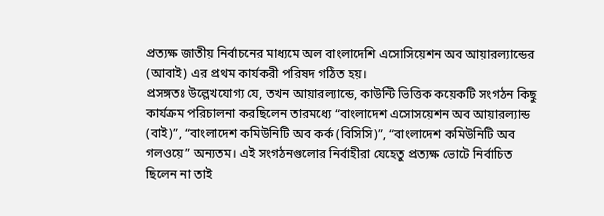প্রত্যক্ষ জাতীয় নির্বাচনের মাধ্যমে অল বাংলাদেশি এসোসিয়েশন অব আয়ারল্যান্ডের (আবাই) এর প্রথম কার্যকরী পরিষদ গঠিত হয়।
প্রসঙ্গতঃ উল্লেখযোগ্য যে, তখন আয়ারল্যান্ডে, কাউন্টি ভিত্তিক কয়েকটি সংগঠন কিছু কার্যক্রম পরিচালনা করছিলেন তারমধ্যে “বাংলাদেশ এসোসয়েশন অব আয়ারল্যান্ড (বাই)”, “বাংলাদেশ কমিউনিটি অব কর্ক (বিসিসি)”, “বাংলাদেশ কমিউনিটি অব গলওয়ে” অন্যতম। এই সংগঠনগুলোর নির্বাহীরা যেহেতু প্রত্যক্ষ ভোটে নির্বাচিত ছিলেন না তাই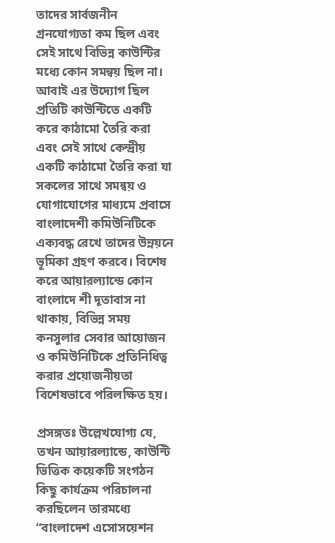তাদের সার্বজনীন গ্রনযোগ্যতা কম ছিল এবং সেই সাথে বিভিন্ন কাউন্টির মধ্যে কোন সমন্বয় ছিল না। আবাই এর উদ্যোগ ছিল প্রতিটি কাউন্টিতে একটি করে কাঠামো তৈরি করা এবং সেই সাথে কেন্দ্রীয় একটি কাঠামো তৈরি করা যা সকলের সাথে সমন্বয় ও যোগাযোগের মাধ্যমে প্রবাসে বাংলাদেশী কমিউনিটিকে এক্যবদ্ধ রেখে তাদের উন্নয়নে ভূমিকা গ্রহণ করবে। বিশেষ করে আয়ারল্যান্ডে কোন বাংলাদে শী দূতাবাস না থাকায়, বিভিন্ন সময় কনসুলার সেবার আয়োজন ও কমিউনিটিকে প্রতিনিধিত্ব করার প্রয়োজনীয়তা বিশেষভাবে পরিলক্ষিত হয়।

প্রসঙ্গতঃ উল্লেখযোগ্য যে, তখন আয়ারল্যান্ডে, কাউন্টি ভিত্তিক কয়েকটি সংগঠন কিছু কার্যক্রম পরিচালনা করছিলেন তারমধ্যে “বাংলাদেশ এসোসয়েশন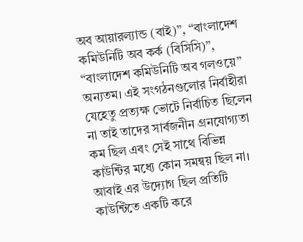অব আয়ারল্যান্ড (বাই)”, “বাংলাদেশ কমিউনিটি অব কর্ক (বিসিসি)”, “বাংলাদেশ কমিউনিটি অব গলওয়ে” অন্যতম। এই সংগঠনগুলোর নির্বাহীরা যেহেতু প্রত্যক্ষ ভোটে নির্বাচিত ছিলেন না তাই তাদের সার্বজনীন গ্রনযোগ্যতা কম ছিল এবং সেই সাথে বিভিন্ন কাউন্টির মধ্যে কোন সমন্বয় ছিল না। আবাই এর উদ্যোগ ছিল প্রতিটি কাউন্টিতে একটি করে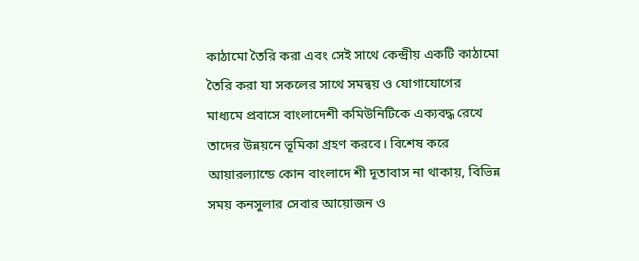কাঠামো তৈরি করা এবং সেই সাথে কেন্দ্রীয় একটি কাঠামো তৈরি করা যা সকলের সাথে সমন্বয় ও যোগাযোগের মাধ্যমে প্রবাসে বাংলাদেশী কমিউনিটিকে এক্যবদ্ধ রেখে তাদের উন্নয়নে ভূমিকা গ্রহণ করবে। বিশেষ করে আয়ারল্যান্ডে কোন বাংলাদে শী দূতাবাস না থাকায়, বিভিন্ন সময় কনসুলার সেবার আয়োজন ও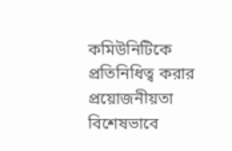কমিউনিটিকে প্রতিনিধিত্ব করার প্রয়োজনীয়তা বিশেষভাবে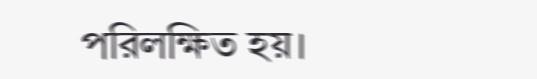পরিলক্ষিত হয়।